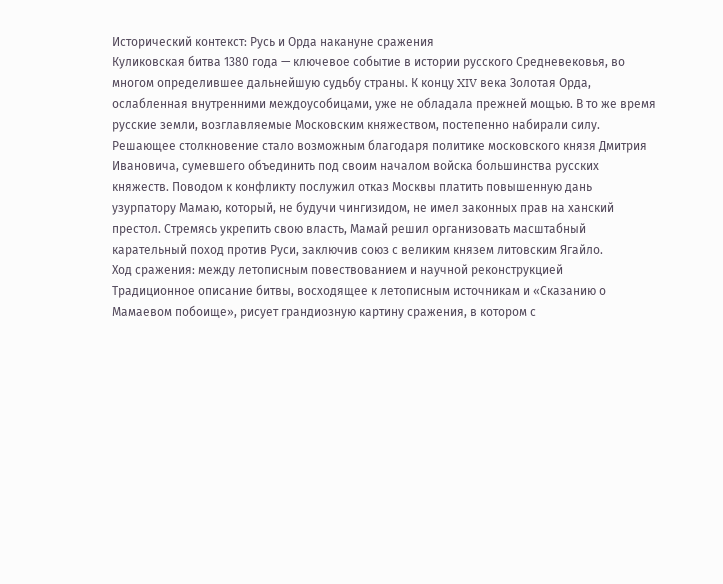Исторический контекст: Русь и Орда накануне сражения
Куликовская битва 1380 года — ключевое событие в истории русского Средневековья, во многом определившее дальнейшую судьбу страны. К концу XIV века Золотая Орда, ослабленная внутренними междоусобицами, уже не обладала прежней мощью. В то же время русские земли, возглавляемые Московским княжеством, постепенно набирали силу. Решающее столкновение стало возможным благодаря политике московского князя Дмитрия Ивановича, сумевшего объединить под своим началом войска большинства русских княжеств. Поводом к конфликту послужил отказ Москвы платить повышенную дань узурпатору Мамаю, который, не будучи чингизидом, не имел законных прав на ханский престол. Стремясь укрепить свою власть, Мамай решил организовать масштабный карательный поход против Руси, заключив союз с великим князем литовским Ягайло.
Ход сражения: между летописным повествованием и научной реконструкцией
Традиционное описание битвы, восходящее к летописным источникам и «Сказанию о Мамаевом побоище», рисует грандиозную картину сражения, в котором с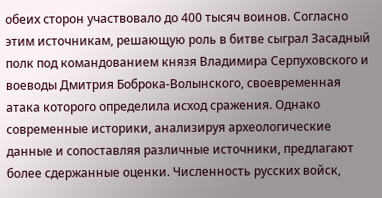обеих сторон участвовало до 400 тысяч воинов. Согласно этим источникам, решающую роль в битве сыграл Засадный полк под командованием князя Владимира Серпуховского и воеводы Дмитрия Боброка-Волынского, своевременная атака которого определила исход сражения. Однако современные историки, анализируя археологические данные и сопоставляя различные источники, предлагают более сдержанные оценки. Численность русских войск,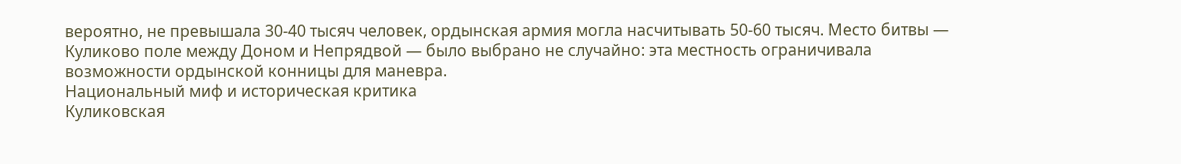вероятно, не превышала 30-40 тысяч человек, ордынская армия могла насчитывать 50-60 тысяч. Место битвы — Куликово поле между Доном и Непрядвой — было выбрано не случайно: эта местность ограничивала возможности ордынской конницы для маневра.
Национальный миф и историческая критика
Куликовская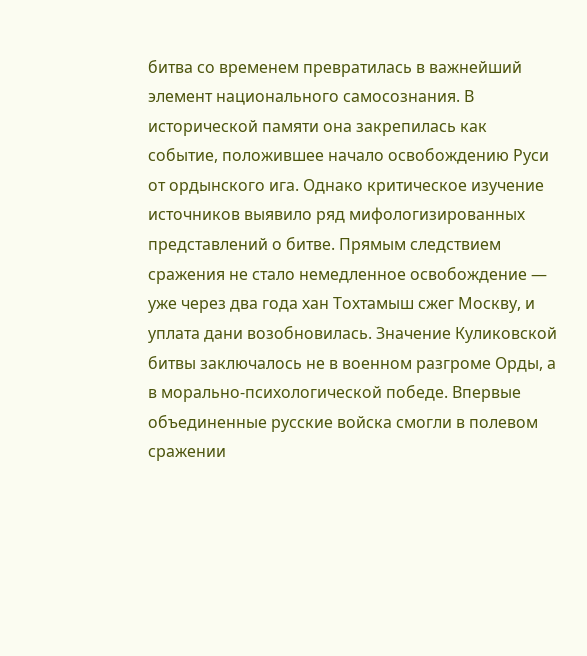битва со временем превратилась в важнейший элемент национального самосознания. В исторической памяти она закрепилась как событие, положившее начало освобождению Руси от ордынского ига. Однако критическое изучение источников выявило ряд мифологизированных представлений о битве. Прямым следствием сражения не стало немедленное освобождение — уже через два года хан Тохтамыш сжег Москву, и уплата дани возобновилась. Значение Куликовской битвы заключалось не в военном разгроме Орды, а в морально-психологической победе. Впервые объединенные русские войска смогли в полевом сражении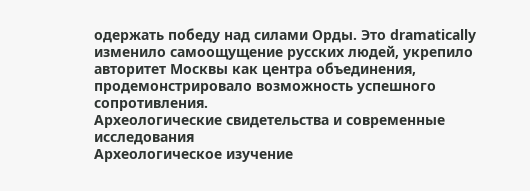одержать победу над силами Орды. Это dramatically изменило самоощущение русских людей, укрепило авторитет Москвы как центра объединения, продемонстрировало возможность успешного сопротивления.
Археологические свидетельства и современные исследования
Археологическое изучение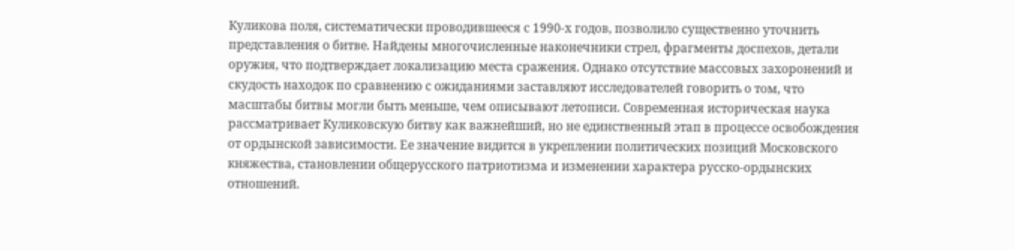Куликова поля, систематически проводившееся с 1990-х годов, позволило существенно уточнить представления о битве. Найдены многочисленные наконечники стрел, фрагменты доспехов, детали оружия, что подтверждает локализацию места сражения. Однако отсутствие массовых захоронений и скудость находок по сравнению с ожиданиями заставляют исследователей говорить о том, что масштабы битвы могли быть меньше, чем описывают летописи. Современная историческая наука рассматривает Куликовскую битву как важнейший, но не единственный этап в процессе освобождения от ордынской зависимости. Ее значение видится в укреплении политических позиций Московского княжества, становлении общерусского патриотизма и изменении характера русско-ордынских отношений.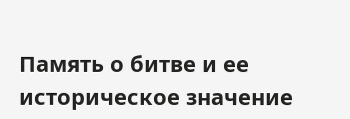Память о битве и ее историческое значение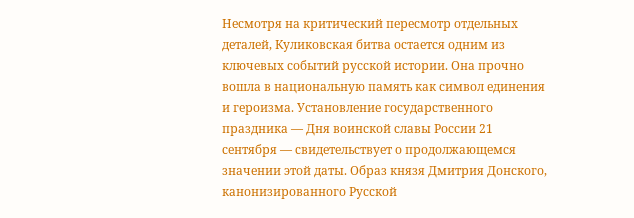Несмотря на критический пересмотр отдельных деталей, Куликовская битва остается одним из ключевых событий русской истории. Она прочно вошла в национальную память как символ единения и героизма. Установление государственного праздника — Дня воинской славы России 21 сентября — свидетельствует о продолжающемся значении этой даты. Образ князя Дмитрия Донского, канонизированного Русской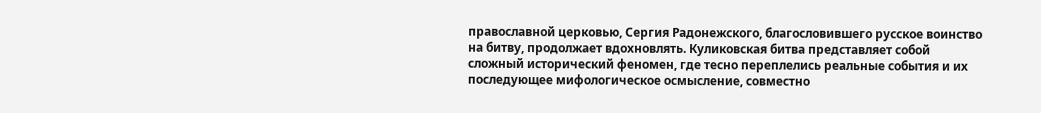православной церковью, Сергия Радонежского, благословившего русское воинство на битву, продолжает вдохновлять. Куликовская битва представляет собой сложный исторический феномен, где тесно переплелись реальные события и их последующее мифологическое осмысление, совместно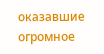оказавшие огромное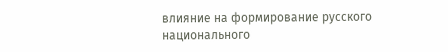влияние на формирование русского национального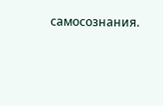самосознания.